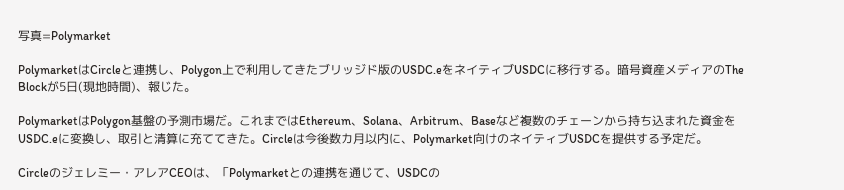写真=Polymarket

PolymarketはCircleと連携し、Polygon上で利用してきたブリッジド版のUSDC.eをネイティブUSDCに移行する。暗号資産メディアのThe Blockが5日(現地時間)、報じた。

PolymarketはPolygon基盤の予測市場だ。これまではEthereum、Solana、Arbitrum、Baseなど複数のチェーンから持ち込まれた資金をUSDC.eに変換し、取引と清算に充ててきた。Circleは今後数カ月以内に、Polymarket向けのネイティブUSDCを提供する予定だ。

Circleのジェレミー・アレアCEOは、「Polymarketとの連携を通じて、USDCの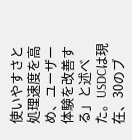使いやすさと処理速度を高め、ユーザー体験を改善する」と述べた。USDCは現在、30のブ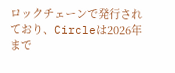ロックチェーンで発行されており、Circleは2026年まで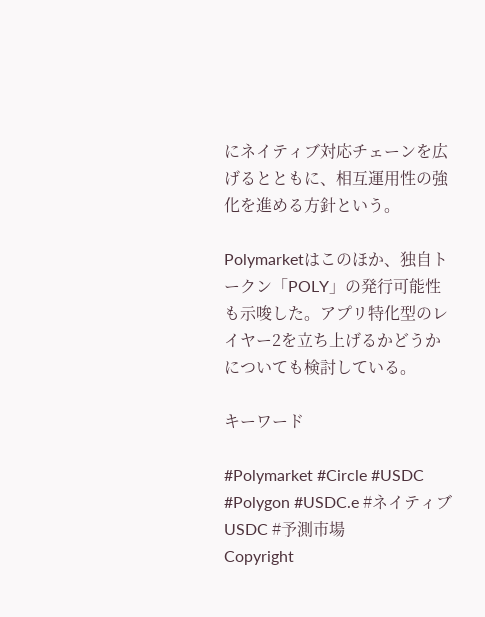にネイティブ対応チェーンを広げるとともに、相互運用性の強化を進める方針という。

Polymarketはこのほか、独自トークン「POLY」の発行可能性も示唆した。アプリ特化型のレイヤー2を立ち上げるかどうかについても検討している。

キーワード

#Polymarket #Circle #USDC #Polygon #USDC.e #ネイティブUSDC #予測市場
Copyright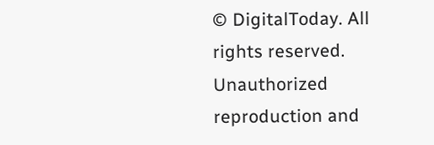© DigitalToday. All rights reserved. Unauthorized reproduction and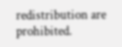redistribution are prohibited.